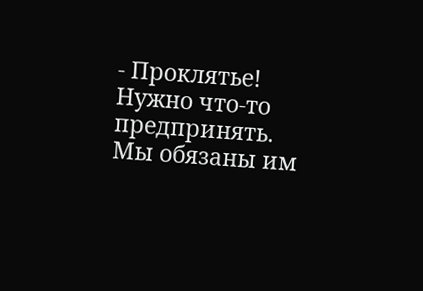- Проклятье! Нужно что-то предпринять. Мы обязаны им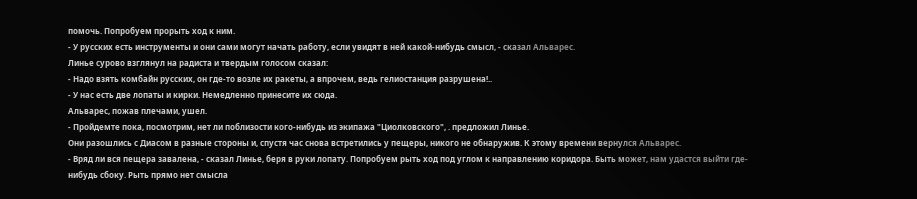помочь. Попробуем прорыть ход к ним.
- У русских есть инструменты и они сами могут начать работу, если увидят в ней какой-нибудь смысл, - сказал Альварес.
Линье сурово взглянул на радиста и твердым голосом сказал:
- Надо взять комбайн русских, он где-то возле их ракеты, а впрочем, ведь гелиостанция разрушена!..
- У нас есть две лопаты и кирки. Немедленно принесите их сюда.
Альварес, пожав плечами, ушел.
- Пройдемте пока, посмотрим, нет ли поблизости кого-нибудь из экипажа "Циолковского", . предложил Линье.
Они разошлись с Диасом в разные стороны и, спустя час снова встретились у пещеры, никого не обнаружив. К этому времени вернулся Альварес.
- Вряд ли вся пещера завалена, - сказал Линье, беря в руки лопату. Попробуем рыть ход под углом к направлению коридора. Быть может, нам удастся выйти где-нибудь сбоку. Рыть прямо нет смысла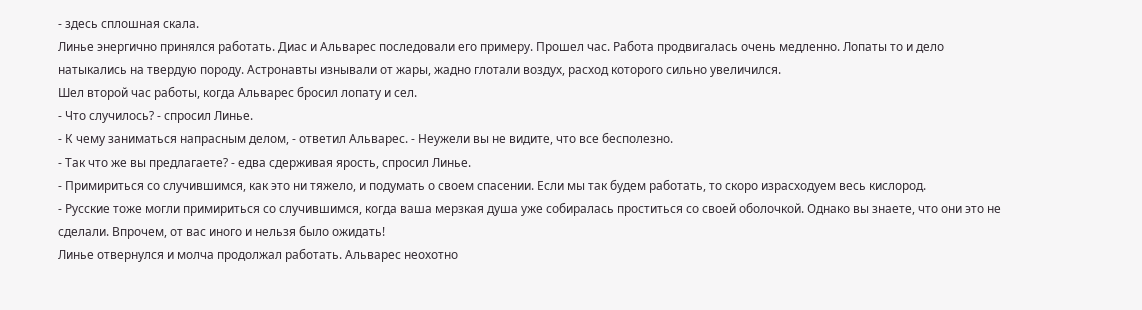- здесь сплошная скала.
Линье энергично принялся работать. Диас и Альварес последовали его примеру. Прошел час. Работа продвигалась очень медленно. Лопаты то и дело натыкались на твердую породу. Астронавты изнывали от жары, жадно глотали воздух, расход которого сильно увеличился.
Шел второй час работы, когда Альварес бросил лопату и сел.
- Что случилось? - спросил Линье.
- К чему заниматься напрасным делом, - ответил Альварес. - Неужели вы не видите, что все бесполезно.
- Так что же вы предлагаете? - едва сдерживая ярость, спросил Линье.
- Примириться со случившимся, как это ни тяжело, и подумать о своем спасении. Если мы так будем работать, то скоро израсходуем весь кислород.
- Русские тоже могли примириться со случившимся, когда ваша мерзкая душа уже собиралась проститься со своей оболочкой. Однако вы знаете, что они это не сделали. Впрочем, от вас иного и нельзя было ожидать!
Линье отвернулся и молча продолжал работать. Альварес неохотно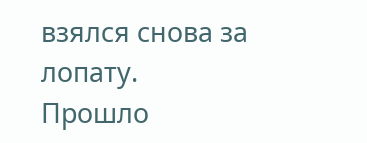взялся снова за лопату.
Прошло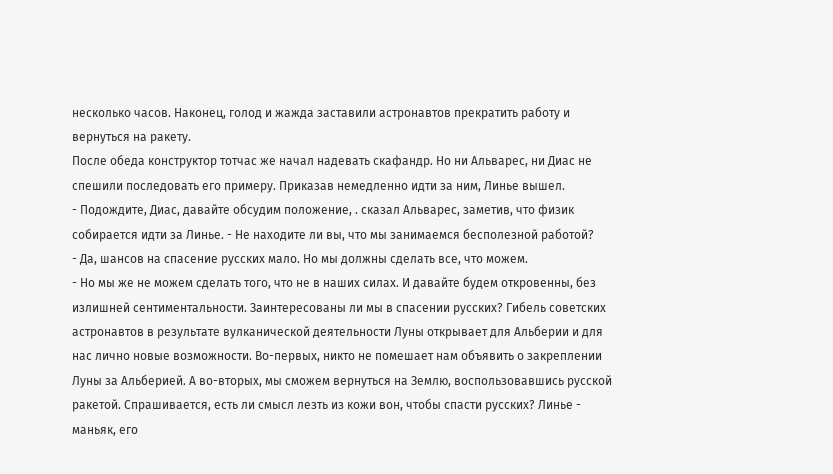несколько часов. Наконец, голод и жажда заставили астронавтов прекратить работу и вернуться на ракету.
После обеда конструктор тотчас же начал надевать скафандр. Но ни Альварес, ни Диас не спешили последовать его примеру. Приказав немедленно идти за ним, Линье вышел.
- Подождите, Диас, давайте обсудим положение, . сказал Альварес, заметив, что физик собирается идти за Линье. - Не находите ли вы, что мы занимаемся бесполезной работой?
- Да, шансов на спасение русских мало. Но мы должны сделать все, что можем.
- Но мы же не можем сделать того, что не в наших силах. И давайте будем откровенны, без излишней сентиментальности. Заинтересованы ли мы в спасении русских? Гибель советских астронавтов в результате вулканической деятельности Луны открывает для Альберии и для нас лично новые возможности. Во-первых, никто не помешает нам объявить о закреплении Луны за Альберией. А во-вторых, мы сможем вернуться на Землю, воспользовавшись русской ракетой. Спрашивается, есть ли смысл лезть из кожи вон, чтобы спасти русских? Линье - маньяк, его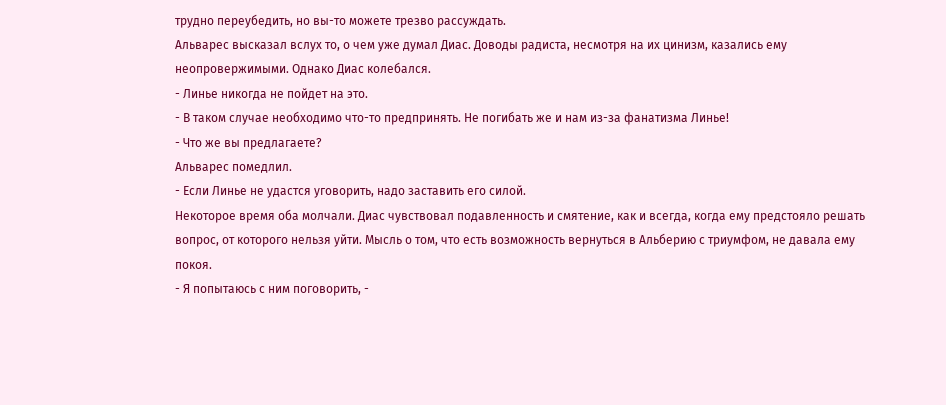трудно переубедить, но вы-то можете трезво рассуждать.
Альварес высказал вслух то, о чем уже думал Диас. Доводы радиста, несмотря на их цинизм, казались ему неопровержимыми. Однако Диас колебался.
- Линье никогда не пойдет на это.
- В таком случае необходимо что-то предпринять. Не погибать же и нам из-за фанатизма Линье!
- Что же вы предлагаете?
Альварес помедлил.
- Если Линье не удастся уговорить, надо заставить его силой.
Некоторое время оба молчали. Диас чувствовал подавленность и смятение, как и всегда, когда ему предстояло решать вопрос, от которого нельзя уйти. Мысль о том, что есть возможность вернуться в Альберию с триумфом, не давала ему покоя.
- Я попытаюсь с ним поговорить, -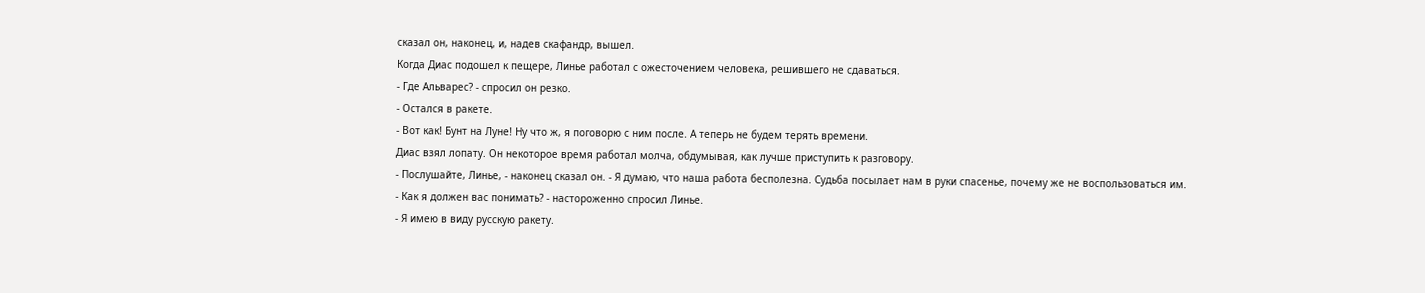сказал он, наконец, и, надев скафандр, вышел.
Когда Диас подошел к пещере, Линье работал с ожесточением человека, решившего не сдаваться.
- Где Альварес? - спросил он резко.
- Остался в ракете.
- Вот как! Бунт на Луне! Ну что ж, я поговорю с ним после. А теперь не будем терять времени.
Диас взял лопату. Он некоторое время работал молча, обдумывая, как лучше приступить к разговору.
- Послушайте, Линье, - наконец сказал он. - Я думаю, что наша работа бесполезна. Судьба посылает нам в руки спасенье, почему же не воспользоваться им.
- Как я должен вас понимать? - настороженно спросил Линье.
- Я имею в виду русскую ракету.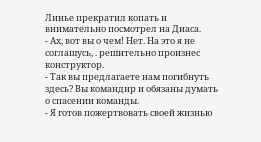Линье прекратил копать и внимательно посмотрел на Диаса.
- Ах, вот вы о чем! Нет. На это я не соглашусь, . решительно произнес конструктор.
- Так вы предлагаете нам погибнуть здесь? Вы командир и обязаны думать о спасении команды.
- Я готов пожертвовать своей жизнью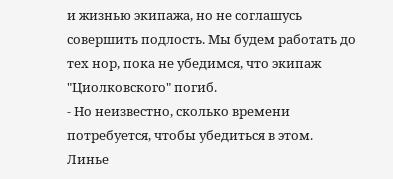и жизнью экипажа, но не соглашусь совершить подлость. Мы будем работать до тех нор, пока не убедимся, что экипаж "Циолковского" погиб.
- Но неизвестно, сколько времени потребуется, чтобы убедиться в этом.
Линье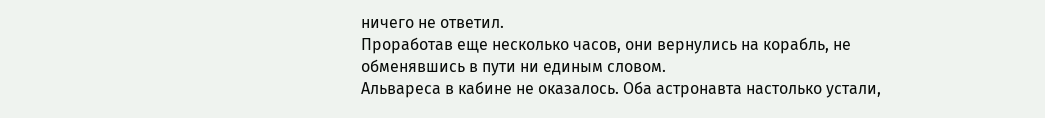ничего не ответил.
Проработав еще несколько часов, они вернулись на корабль, не обменявшись в пути ни единым словом.
Альвареса в кабине не оказалось. Оба астронавта настолько устали,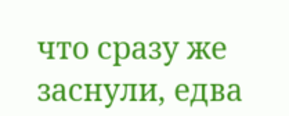что сразу же заснули, едва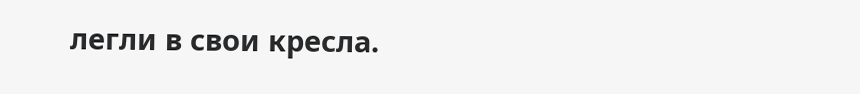легли в свои кресла.